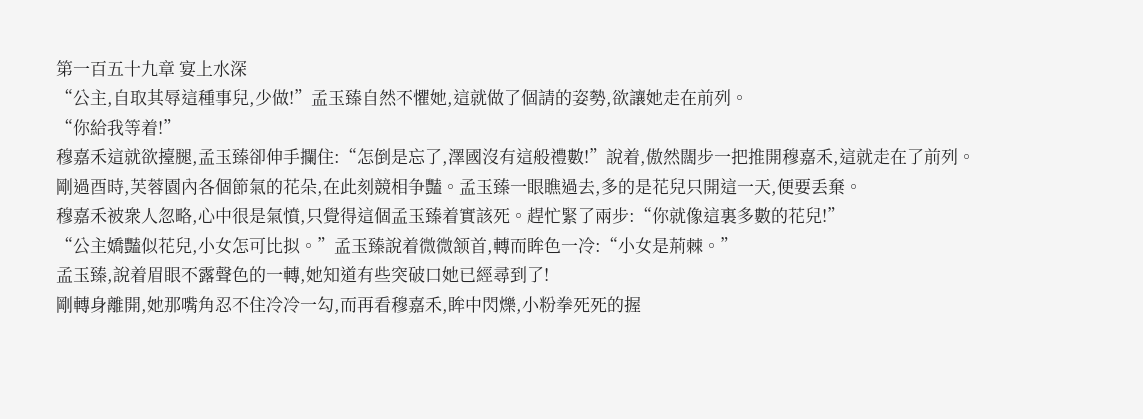第一百五十九章 宴上水深
“公主,自取其辱這種事兒,少做!”孟玉臻自然不懼她,這就做了個請的姿勢,欲讓她走在前列。
“你給我等着!”
穆嘉禾這就欲擡腿,孟玉臻卻伸手攔住:“怎倒是忘了,澤國沒有這般禮數!”說着,傲然闊步一把推開穆嘉禾,這就走在了前列。
剛過酉時,芙蓉園內各個節氣的花朵,在此刻競相争豔。孟玉臻一眼瞧過去,多的是花兒只開這一天,便要丢棄。
穆嘉禾被衆人忽略,心中很是氣憤,只覺得這個孟玉臻着實該死。趕忙緊了兩步:“你就像這裏多數的花兒!”
“公主嬌豔似花兒,小女怎可比拟。”孟玉臻說着微微颔首,轉而眸色一冷:“小女是荊棘。”
孟玉臻,說着眉眼不露聲色的一轉,她知道有些突破口她已經尋到了!
剛轉身離開,她那嘴角忍不住冷冷一勾,而再看穆嘉禾,眸中閃爍,小粉拳死死的握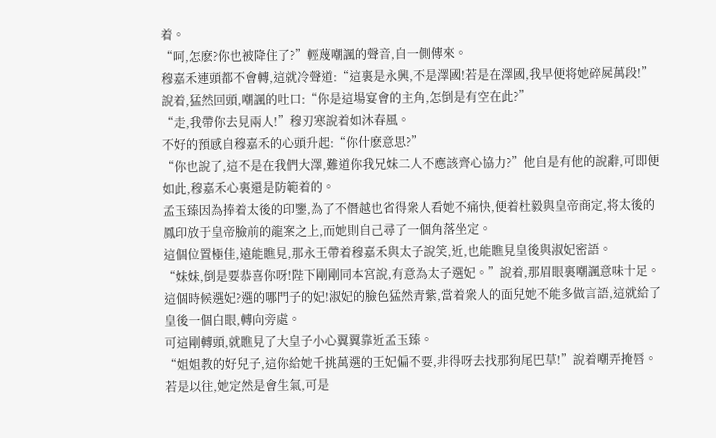着。
“呵,怎麽?你也被降住了?”輕蔑嘲諷的聲音,自一側傳來。
穆嘉禾連頭都不會轉,這就冷聲道:“這裏是永興,不是澤國!若是在澤國,我早便将她碎屍萬段!”
說着,猛然回頭,嘲諷的吐口:“你是這場宴會的主角,怎倒是有空在此?”
“走,我帶你去見兩人!”穆刃寒說着如沐春風。
不好的預感自穆嘉禾的心頭升起:“你什麽意思?”
“你也說了,這不是在我們大澤,難道你我兄妹二人不應該齊心協力?”他自是有他的說辭,可即便如此,穆嘉禾心裏還是防範着的。
孟玉臻因為捧着太後的印鑒,為了不僭越也省得衆人看她不痛快,便着杜毅與皇帝商定,将太後的鳳印放于皇帝臉前的龍案之上,而她則自己尋了一個角落坐定。
這個位置極佳,遠能瞧見,那永王帶着穆嘉禾與太子說笑,近,也能瞧見皇後與淑妃密語。
“妹妹,倒是要恭喜你呀!陛下剛剛同本宮說,有意為太子選妃。”說着,那眉眼裏嘲諷意味十足。
這個時候選妃?選的哪門子的妃!淑妃的臉色猛然青紫,當着衆人的面兒她不能多做言語,這就給了皇後一個白眼,轉向旁處。
可這剛轉頭,就瞧見了大皇子小心翼翼靠近孟玉臻。
“姐姐教的好兒子,這你給她千挑萬選的王妃偏不要,非得呀去找那狗尾巴草!”說着嘲弄掩唇。
若是以往,她定然是會生氣,可是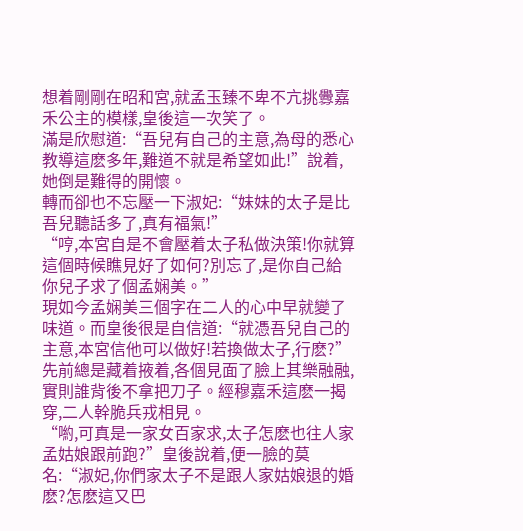想着剛剛在昭和宮,就孟玉臻不卑不亢挑釁嘉禾公主的模樣,皇後這一次笑了。
滿是欣慰道:“吾兒有自己的主意,為母的悉心教導這麽多年,難道不就是希望如此!”說着,她倒是難得的開懷。
轉而卻也不忘壓一下淑妃:“妹妹的太子是比吾兒聽話多了,真有福氣!”
“哼,本宮自是不會壓着太子私做決策!你就算這個時候瞧見好了如何?別忘了,是你自己給你兒子求了個孟娴美。”
現如今孟娴美三個字在二人的心中早就變了味道。而皇後很是自信道:“就憑吾兒自己的主意,本宮信他可以做好!若換做太子,行麽?”
先前總是藏着掖着,各個見面了臉上其樂融融,實則誰背後不拿把刀子。經穆嘉禾這麽一揭穿,二人幹脆兵戎相見。
“喲,可真是一家女百家求,太子怎麽也往人家孟姑娘跟前跑?”皇後說着,便一臉的莫名:“淑妃,你們家太子不是跟人家姑娘退的婚麽?怎麽這又巴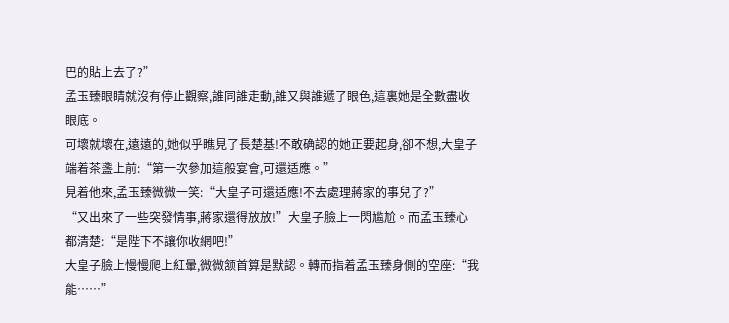巴的貼上去了?”
孟玉臻眼睛就沒有停止觀察,誰同誰走動,誰又與誰遞了眼色,這裏她是全數盡收眼底。
可壞就壞在,遠遠的,她似乎瞧見了長楚基!不敢确認的她正要起身,卻不想,大皇子端着茶盞上前:“第一次參加這般宴會,可還适應。”
見着他來,孟玉臻微微一笑:“大皇子可還适應!不去處理蔣家的事兒了?”
“又出來了一些突發情事,蔣家還得放放!”大皇子臉上一閃尴尬。而孟玉臻心都清楚:“是陛下不讓你收網吧!”
大皇子臉上慢慢爬上紅暈,微微颔首算是默認。轉而指着孟玉臻身側的空座:“我能……”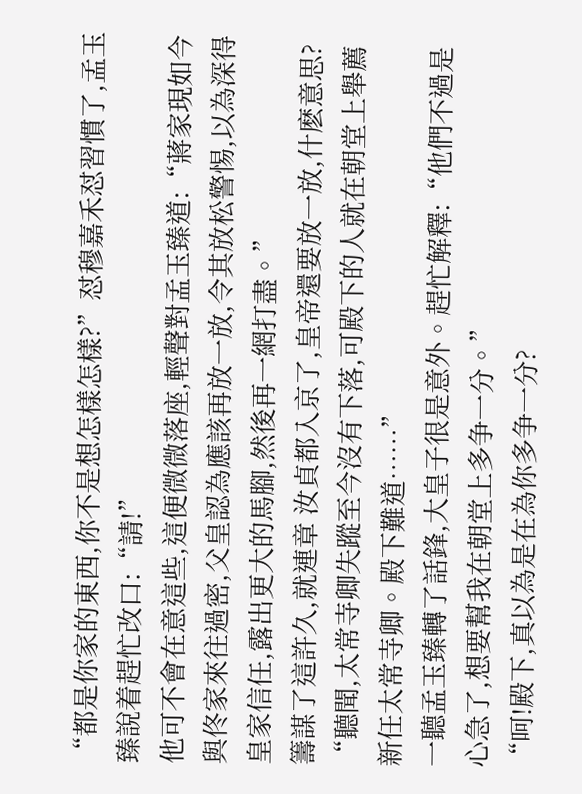“都是你家的東西,你不是想怎樣怎樣?”怼穆嘉禾怼習慣了,孟玉臻說着趕忙改口:“請!”
他可不會在意這些,這便微微落座,輕聲對孟玉臻道:“蔣家現如今與佟家來往過密,父皇認為應該再放一放,令其放松警惕,以為深得皇家信任,露出更大的馬腳,然後再一網打盡。”
籌謀了這許久,就連章 汝貞都入京了,皇帝還要放一放,什麽意思?
“聽聞,太常寺卿失蹤至今沒有下落,可殿下的人就在朝堂上舉薦新任太常寺卿。殿下難道……”
一聽孟玉臻轉了話鋒,大皇子很是意外。趕忙解釋:“他們不過是心急了,想要幫我在朝堂上多争一分。”
“呵!殿下,真以為是在為你多争一分?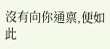沒有向你通禀,便如此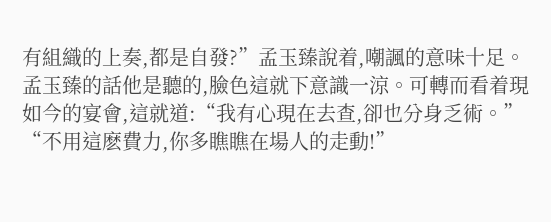有組織的上奏,都是自發?”孟玉臻說着,嘲諷的意味十足。
孟玉臻的話他是聽的,臉色這就下意識一涼。可轉而看着現如今的宴會,這就道:“我有心現在去查,卻也分身乏術。”
“不用這麽費力,你多瞧瞧在場人的走動!”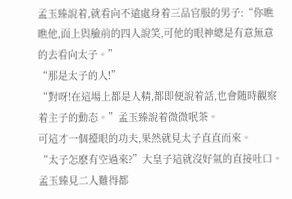孟玉臻說着,就看向不遠處身着三品官服的男子:“你瞧瞧他,面上與臉前的四人說笑,可他的眼神總是有意無意的去看向太子。”
“那是太子的人!”
“對呀!在這場上都是人精,都即便說着話,也會随時觀察着主子的動态。”孟玉臻說着微微呡茶。
可這才一個擡眼的功夫,果然就見太子直直而來。
“太子怎麽有空過來?”大皇子這就沒好氣的直接吐口。
孟玉臻見二人難得都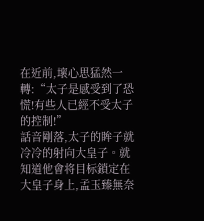在近前,壞心思猛然一轉:“太子是感受到了恐慌!有些人已經不受太子的控制!”
話音剛落,太子的眸子就冷冷的射向大皇子。就知道他會将目标鎖定在大皇子身上,孟玉臻無奈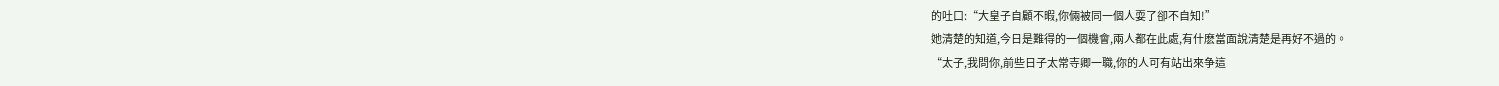的吐口:“大皇子自顧不暇,你倆被同一個人耍了卻不自知!”
她清楚的知道,今日是難得的一個機會,兩人都在此處,有什麽當面說清楚是再好不過的。
“太子,我問你,前些日子太常寺卿一職,你的人可有站出來争這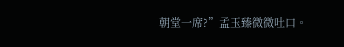朝堂一席?”孟玉臻微微吐口。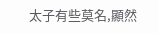太子有些莫名,顯然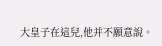大皇子在這兒,他并不願意說。